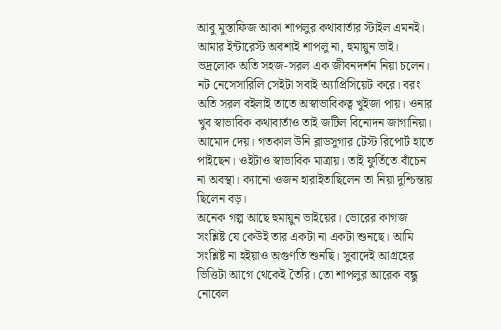আবু মুস্তাফিজ আকা শাপলুর কথাবার্তার স্টাইল এমনই। আমার ইন্টারেস্ট অবশ্যই শাপলু না, হুমায়ুন ভাই। ভদ্রলোক অতি সহজ-সরল এক জীবনদর্শন নিয়া চলেন। নট নেসেসারিলি সেইটা সবাই অ্যাপ্রিসিয়েট করে। বরং অতি সরল বইলাই তাতে অস্বাভাবিকত্ব খুইজা পায়। ওনার খুব স্বাভাবিক কথাবার্তাও তাই জটিল বিনোদন জাগানিয়া। আমোদ দেয়। গতকাল উনি ব্লাডসুগার টেস্ট রিপোর্ট হাতে পাইছেন। ওইটাও স্বাভাবিক মাত্রায়। তাই ফুর্তিতে বাঁচেন না অবস্থা। ক্যানো ওজন হারাইতাছিলেন তা নিয়া দুশ্চিন্তায় ছিলেন বড়।
অনেক গল্প আছে হুমায়ুন ভাইয়ের। ভোরের কাগজ সংশ্লিষ্ট যে কেউই তার একটা না একটা শুনছে। আমি সংশ্লিষ্ট না হইয়াও অগুণতি শুনছি। সুবাদেই আগ্রহের ভিত্তিটা আগে থেকেই তৈরি। তো শাপলুর আরেক বন্ধু নোবেল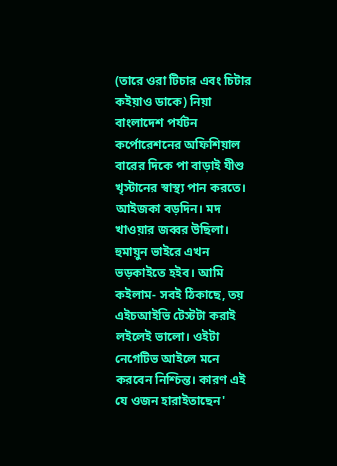(তারে ওরা টিচার এবং চিটার কইয়াও ডাকে) নিয়া বাংলাদেশ পর্যটন কর্পোরেশনের অফিশিয়াল বারের দিকে পা বাড়াই যীশু খৃস্টানের স্বাস্থ্য পান করতে। আইজকা বড়দিন। মদ খাওয়ার জব্বর উছিলা।
হুমায়ুন ভাইরে এখন ভড়কাইতে হইব। আমি কইলাম- সবই ঠিকাছে, তয় এইচআইভি টেস্টটা করাই লইলেই ভালো। ওইটা নেগেটিভ আইলে মনে করবেন নিশ্চিন্ত। কারণ এই যে ওজন হারাইতাছেন'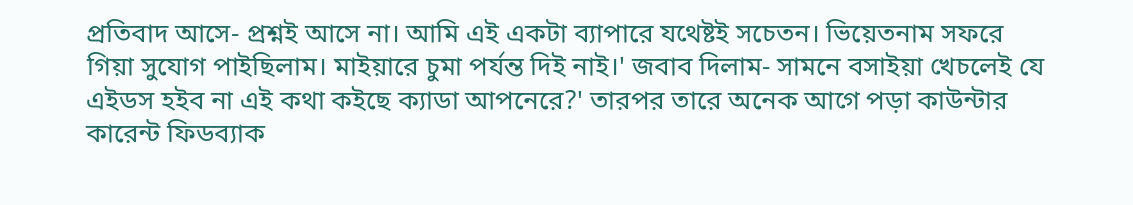প্রতিবাদ আসে- প্রশ্নই আসে না। আমি এই একটা ব্যাপারে যথেষ্টই সচেতন। ভিয়েতনাম সফরে গিয়া সুযোগ পাইছিলাম। মাইয়ারে চুমা পর্যন্ত দিই নাই।' জবাব দিলাম- সামনে বসাইয়া খেচলেই যে এইডস হইব না এই কথা কইছে ক্যাডা আপনেরে?' তারপর তারে অনেক আগে পড়া কাউন্টার কারেন্ট ফিডব্যাক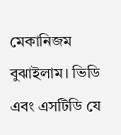মেকানিজম বুঝাইলাম। ভিডি এবং এসটিডি যে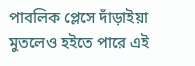পাবলিক প্লেসে দাঁড়াইয়া মুতলেও হইতে পারে এই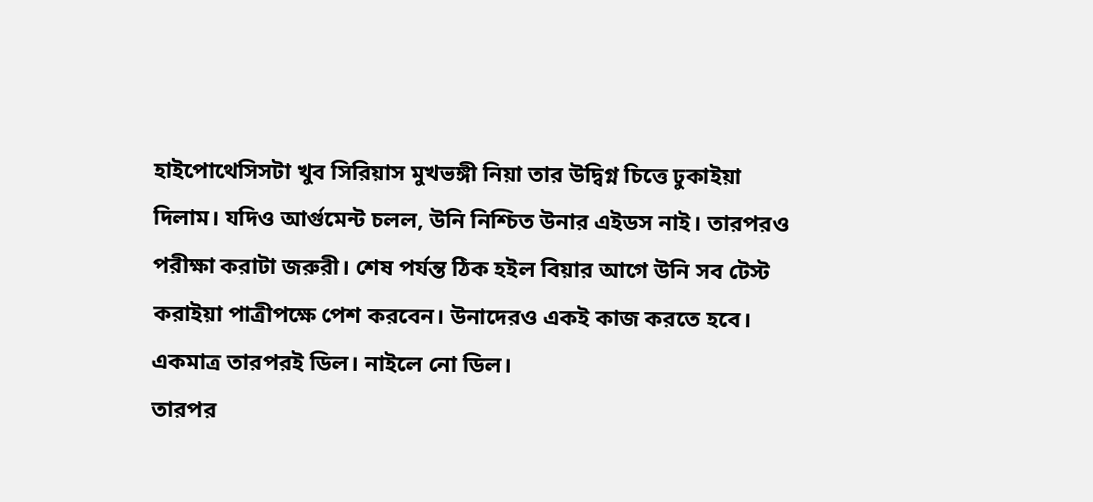হাইপোথেসিসটা খুব সিরিয়াস মুখভঙ্গী নিয়া তার উদ্বিগ্ন চিত্তে ঢুকাইয়া দিলাম। যদিও আর্গুমেন্ট চলল, উনি নিশ্চিত উনার এইডস নাই। তারপরও পরীক্ষা করাটা জরুরী। শেষ পর্যন্ত ঠিক হইল বিয়ার আগে উনি সব টেস্ট করাইয়া পাত্রীপক্ষে পেশ করবেন। উনাদেরও একই কাজ করতে হবে। একমাত্র তারপরই ডিল। নাইলে নো ডিল।
তারপর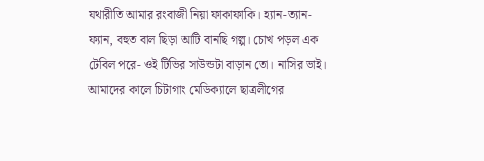যথারীতি আমার রংবাজী নিয়া ফাকাফাকি। হ্যান-ত্যান-ফ্যান, বহুত বাল ছিড়া আটি বানছি গল্প। চোখ পড়ল এক টেবিল পরে- ওই টিভির সাউন্ডটা বাড়ান তো। নাসির ভাই। আমাদের কালে চিটাগাং মেডিক্যালে ছাত্রলীগের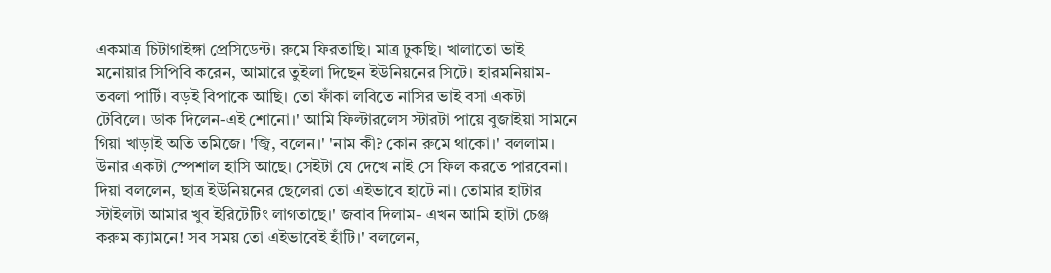একমাত্র চিটাগাইঙ্গা প্রেসিডেন্ট। রুমে ফিরতাছি। মাত্র ঢুকছি। খালাতো ভাই মনোয়ার সিপিবি করেন, আমারে তুইলা দিছেন ইউনিয়নের সিটে। হারমনিয়াম-তবলা পার্টি। বড়ই বিপাকে আছি। তো ফাঁকা লবিতে নাসির ভাই বসা একটা টেবিলে। ডাক দিলেন-এই শোনো।' আমি ফিল্টারলেস স্টারটা পায়ে বুজাইয়া সামনে গিয়া খাড়াই অতি তমিজে। 'জ্বি, বলেন।' 'নাম কী? কোন রুমে থাকো।' বললাম। উনার একটা স্পেশাল হাসি আছে। সেইটা যে দেখে নাই সে ফিল করতে পারবেনা। দিয়া বললেন, ছাত্র ইউনিয়নের ছেলেরা তো এইভাবে হাটে না। তোমার হাটার স্টাইলটা আমার খুব ইরিটেটিং লাগতাছে।' জবাব দিলাম- এখন আমি হাটা চেঞ্জ করুম ক্যামনে! সব সময় তো এইভাবেই হাঁটি।' বললেন,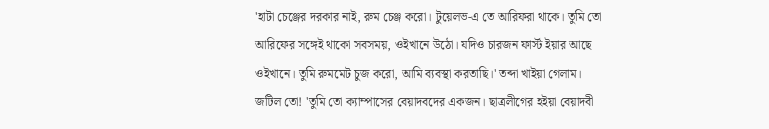'হাটা চেঞ্জের দরকার নাই, রুম চেঞ্জ করো। টুয়েলভ-এ তে আরিফরা থাকে। তুমি তো আরিফের সঙ্গেই থাকো সবসময়, ওইখানে উঠো। যদিও চারজন ফার্স্ট ইয়ার আছে ওইখানে। তুমি রুমমেট চুজ করো, আমি ব্যবস্থা করতাছি।' তব্দা খাইয়া গেলাম। জটিল তো! 'তুমি তো ক্যাম্পাসের বেয়াদবদের একজন। ছাত্রলীগের হইয়া বেয়াদবী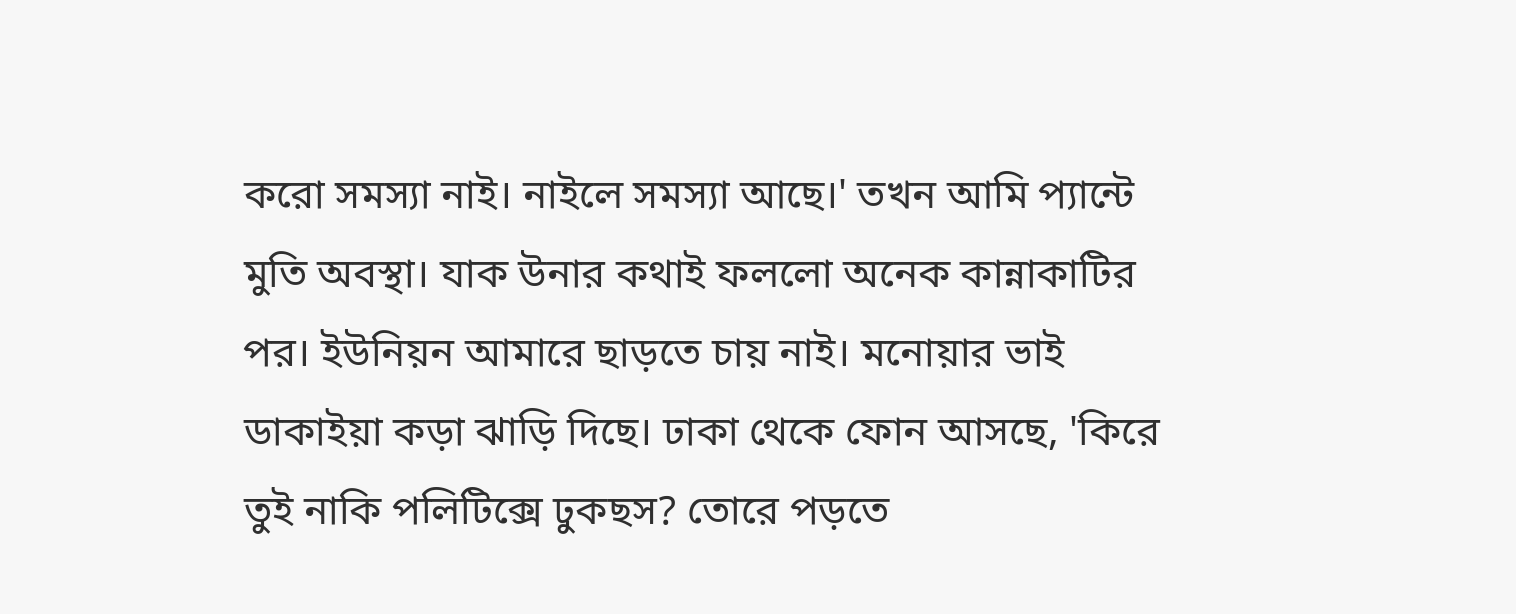করো সমস্যা নাই। নাইলে সমস্যা আছে।' তখন আমি প্যান্টে মুতি অবস্থা। যাক উনার কথাই ফললো অনেক কান্নাকাটির পর। ইউনিয়ন আমারে ছাড়তে চায় নাই। মনোয়ার ভাই ডাকাইয়া কড়া ঝাড়ি দিছে। ঢাকা থেকে ফোন আসছে, 'কিরে তুই নাকি পলিটিক্সে ঢুকছস? তোরে পড়তে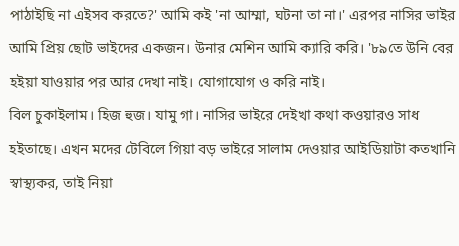পাঠাইছি না এইসব করতে?' আমি কই 'না আম্মা, ঘটনা তা না।' এরপর নাসির ভাইর আমি প্রিয় ছোট ভাইদের একজন। উনার মেশিন আমি ক্যারি করি। '৮৯তে উনি বের হইয়া যাওয়ার পর আর দেখা নাই। যোগাযোগ ও করি নাই।
বিল চুকাইলাম। হিজ হুজ। যামু গা। নাসির ভাইরে দেইখা কথা কওয়ারও সাধ হইতাছে। এখন মদের টেবিলে গিয়া বড় ভাইরে সালাম দেওয়ার আইডিয়াটা কতখানি স্বাস্থ্যকর, তাই নিয়া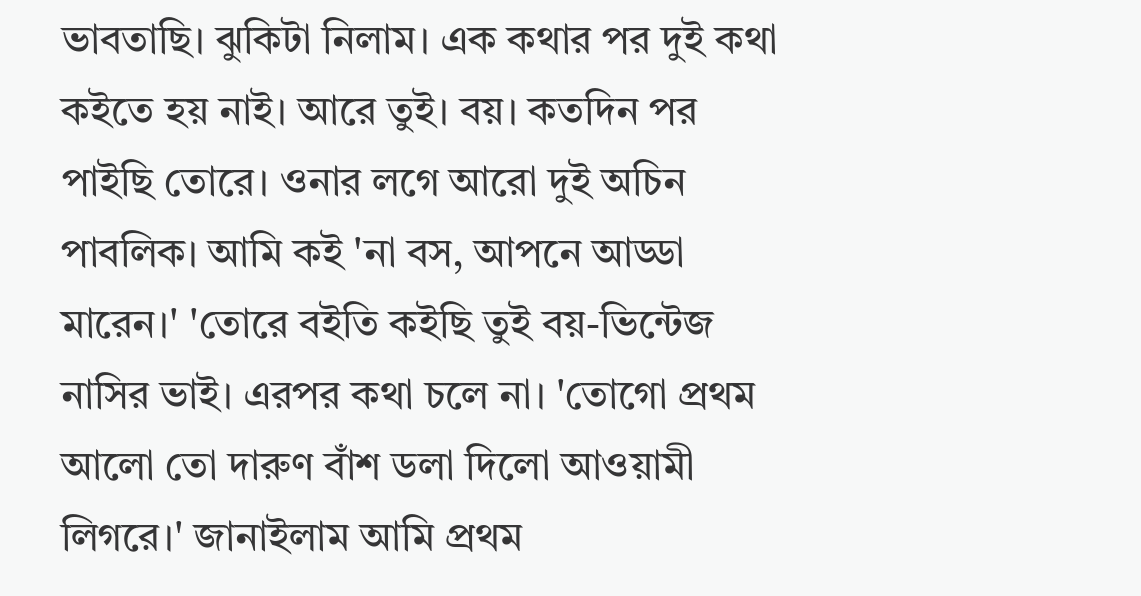ভাবতাছি। ঝুকিটা নিলাম। এক কথার পর দুই কথা কইতে হয় নাই। আরে তুই। বয়। কতদিন পর পাইছি তোরে। ওনার লগে আরো দুই অচিন পাবলিক। আমি কই 'না বস, আপনে আড্ডা মারেন।' 'তোরে বইতি কইছি তুই বয়-ভিন্টেজ নাসির ভাই। এরপর কথা চলে না। 'তোগো প্রথম আলো তো দারুণ বাঁশ ডলা দিলো আওয়ামী লিগরে।' জানাইলাম আমি প্রথম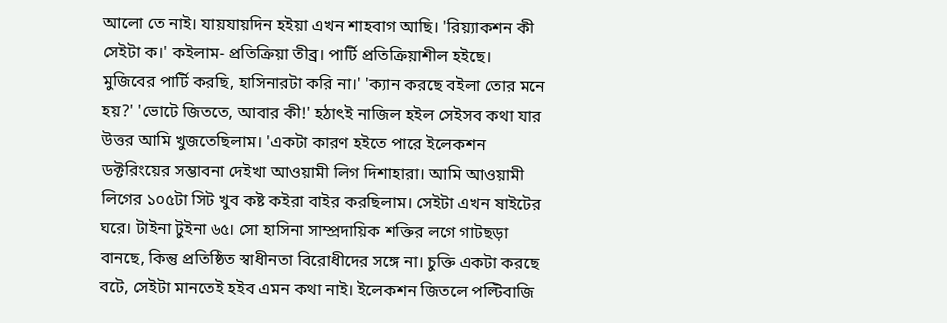আলো তে নাই। যায়যায়দিন হইয়া এখন শাহবাগ আছি। 'রিয়্যাকশন কী সেইটা ক।' কইলাম- প্রতিক্রিয়া তীব্র। পার্টি প্রতিক্রিয়াশীল হইছে। মুজিবের পার্টি করছি, হাসিনারটা করি না।' 'ক্যান করছে বইলা তোর মনে হয়?' 'ভোটে জিততে, আবার কী!' হঠাৎই নাজিল হইল সেইসব কথা যার উত্তর আমি খুজতেছিলাম। 'একটা কারণ হইতে পারে ইলেকশন ডক্টরিংয়ের সম্ভাবনা দেইখা আওয়ামী লিগ দিশাহারা। আমি আওয়ামী লিগের ১০৫টা সিট খুব কষ্ট কইরা বাইর করছিলাম। সেইটা এখন ষাইটের ঘরে। টাইনা টুইনা ৬৫। সো হাসিনা সাম্প্রদায়িক শক্তির লগে গাটছড়া বানছে, কিন্তু প্রতিষ্ঠিত স্বাধীনতা বিরোধীদের সঙ্গে না। চুক্তি একটা করছে বটে, সেইটা মানতেই হইব এমন কথা নাই। ইলেকশন জিতলে পল্টিবাজি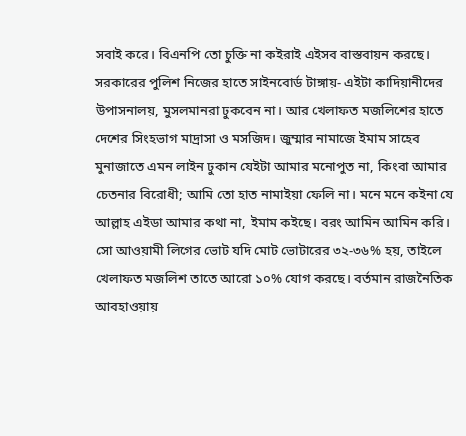সবাই করে। বিএনপি তো চুক্তি না কইরাই এইসব বাস্তবায়ন করছে। সরকারের পুলিশ নিজের হাতে সাইনবোর্ড টাঙ্গায়- এইটা কাদিয়ানীদের উপাসনালয়, মুসলমানরা ঢুকবেন না। আর খেলাফত মজলিশের হাতে দেশের সিংহভাগ মাদ্রাসা ও মসজিদ। জুম্মার নামাজে ইমাম সাহেব মুনাজাতে এমন লাইন ঢুকান যেইটা আমার মনোপুত না, কিংবা আমার চেতনার বিরোধী; আমি তো হাত নামাইয়া ফেলি না। মনে মনে কইনা যে আল্লাহ এইডা আমার কথা না, ইমাম কইছে। বরং আমিন আমিন করি। সো আওয়ামী লিগের ভোট যদি মোট ভোটারের ৩২-৩৬% হয়, তাইলে খেলাফত মজলিশ তাতে আরো ১০% যোগ করছে। বর্তমান রাজনৈতিক আবহাওয়ায়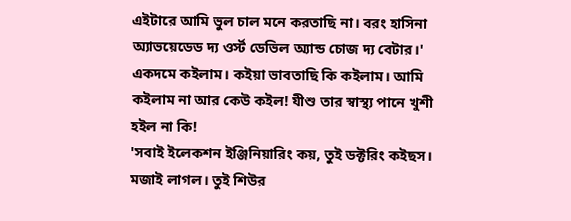এইটারে আমি ভুল চাল মনে করতাছি না। বরং হাসিনা অ্যাভয়েডেড দ্য ওর্স্ট ডেভিল অ্যান্ড চোজ দ্য বেটার।' একদমে কইলাম। কইয়া ভাবতাছি কি কইলাম। আমি কইলাম না আর কেউ কইল! যীশু তার স্বাস্থ্য পানে খুশী হইল না কি!
'সবাই ইলেকশন ইঞ্জিনিয়ারিং কয়, তুই ডক্টরিং কইছস। মজাই লাগল। তুই শিউর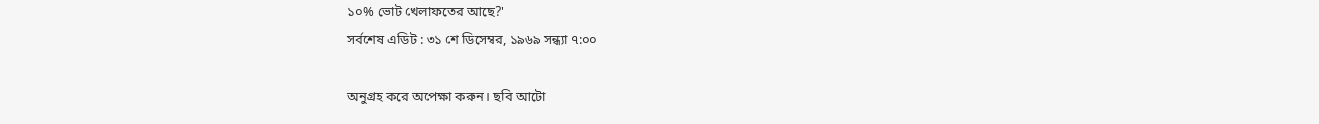১০% ভোট খেলাফতের আছে?'
সর্বশেষ এডিট : ৩১ শে ডিসেম্বর, ১৯৬৯ সন্ধ্যা ৭:০০

অনুগ্রহ করে অপেক্ষা করুন। ছবি আটো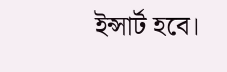ইন্সার্ট হবে।